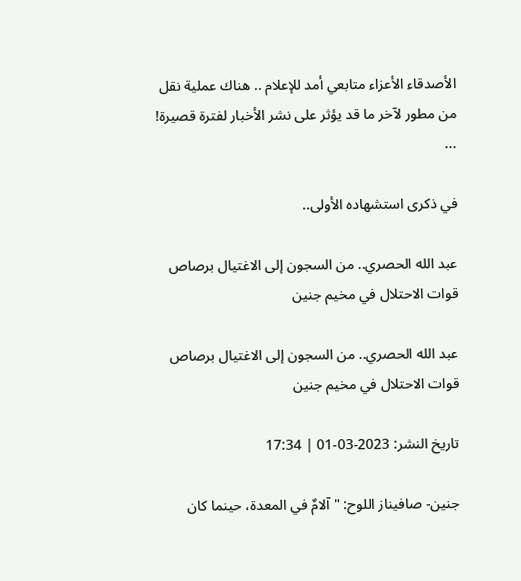الأصدقاء الأعزاء متابعي أمد للإعلام .. هناك عملية نقل من مطور لآخر ما قد يؤثر على نشر الأخبار لفترة قصيرة! ...

في ذكرى استشهاده الأولى..

عبد الله الحصري.. من السجون إلى الاغتيال برصاص قوات الاحتلال في مخيم جنين

عبد الله الحصري.. من السجون إلى الاغتيال برصاص قوات الاحتلال في مخيم جنين

تاريخ النشر: 2023-03-01 | 17:34

جنين- صافيناز اللوح: "آلامٌ في المعدة، حينما كان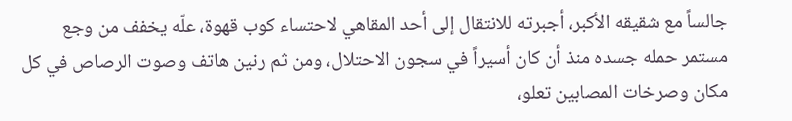جالساً مع شقيقه الأكبر، أجبرته للانتقال إلى أحد المقاهي لاحتساء كوب قهوة، علّه يخفف من وجع مستمر حمله جسده منذ أن كان أسيراً في سجون الاحتلال، ومن ثم رنين هاتف وصوت الرصاص في كل مكان وصرخات المصابين تعلو،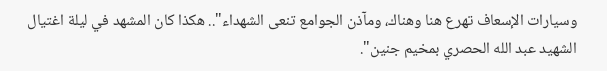وسيارات الإسعاف تهرع هنا وهناك، ومآذن الجوامع تنعى الشهداء".. هكذا كان المشهد في ليلة اغتيال الشهيد عبد الله الحصري بمخيم جنين".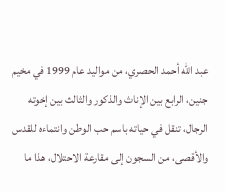عبد الله أحمد الحصري، من مواليد عام 1999 في مخيم جنين، الرابع بين الإناث والذكور والثالث بين إخوته الرجال، تنقل في حياته باسم حب الوطن وانتماءه للقدس والأقصى، من السجون إلى مقارعة الاحتلال، هذا ما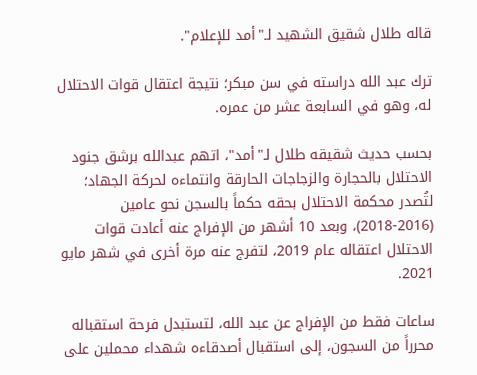قاله طلال شقيق الشهيد لـ"أمد للإعلام".

ترك عبد الله دراسته في سن مبكر؛ نتيجة اعتقال قوات الاحتلال له، وهو في السابعة عشر من عمره.

بحسب حديث شقيقه طلال لـ"أمد"، اتهم عبدالله برشق جنود الاحتلال بالحجارة والزجاجات الحارقة وانتماءه لحركة الجهاد؛ لتُصدر محكمة الاحتلال بحقه حكماً بالسجن نحو عامين (2016-2018)، وبعد 10 أشهر من الإفراج عنه أعادت قوات الاحتلال اعتقاله عام 2019، لتفرج عنه مرة أخرى في شهر مايو 2021.

ساعات فقط من الإفراج عن عبد الله، لتستبدل فرحة استقباله محرراً من السجون، إلى استقبال أصدقاءه شهداء محملين على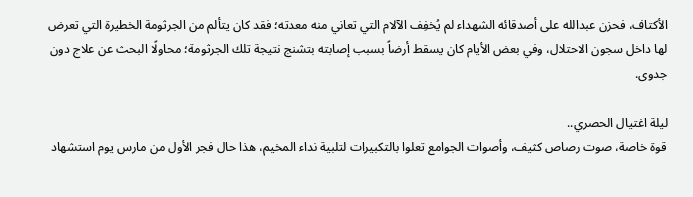الأكتاف، فحزن عبدالله على أصدقائه الشهداء لم يُخفِف الآلام التي تعاني منه معدته؛ فقد كان يتألم من الجرثومة الخطيرة التي تعرض لها داخل سجون الاحتلال، وفي بعض الأيام كان يسقط أرضاً بسبب إصابته بتشنج نتيجة تلك الجرثومة؛ محاولًا البحث عن علاج دون جدوى.

ليلة اغتيال الحصري..
قوة خاصة، صوت رصاص كثيف، وأصوات الجوامع تعلوا بالتكبيرات لتلبية نداء المخيم، هذا حال فجر الأول من مارس يوم استشهاد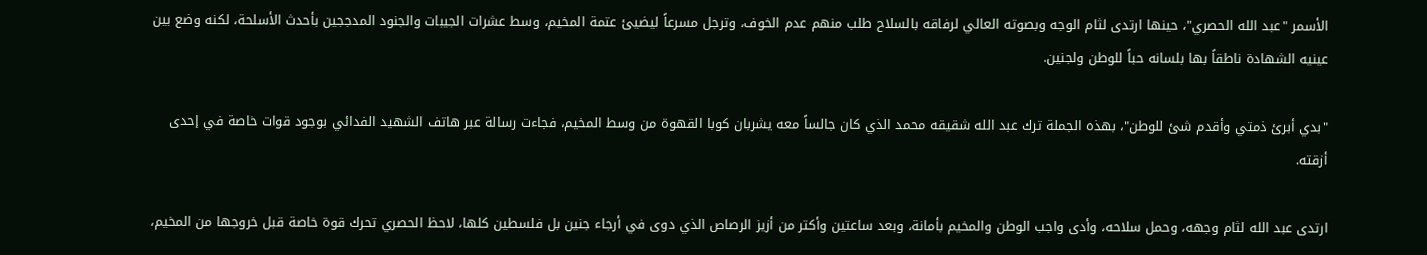الأسمر "عبد الله الحصري"، حينها ارتدى لثام الوجه وبصوته العالي لرفاقه بالسلاح طلب منهم عدم الخوف، وترجل مسرعاً ليضيئ عتمة المخيم، وسط عشرات الجيبات والجنود المدججين بأحدث الأسلحة، لكنه وضع بين عينيه الشهادة ناطقاً بها بلسانه حباً للوطن ولجنين.

"بدي أبرئ ذمتي وأقدم شئ للوطن"، بهذه الجملة ترك عبد الله شقيقه محمد الذي كان جالساً معه يشربان كوبا القهوة من وسط المخيم، فجاءت رسالة عبر هاتف الشهيد الفدائي بوجود قوات خاصة في إحدى أزقته.

ارتدى عبد الله لثام وجهه، وحمل سلاحه، وأدى واجب الوطن والمخيم بأمانة، وبعد ساعتين وأكتر من أزيز الرصاص الذي دوى في أرجاء جنين بل فلسطين كلها، لاحظ الحصري تحرك قوة خاصة قبل خروجها من المخيم،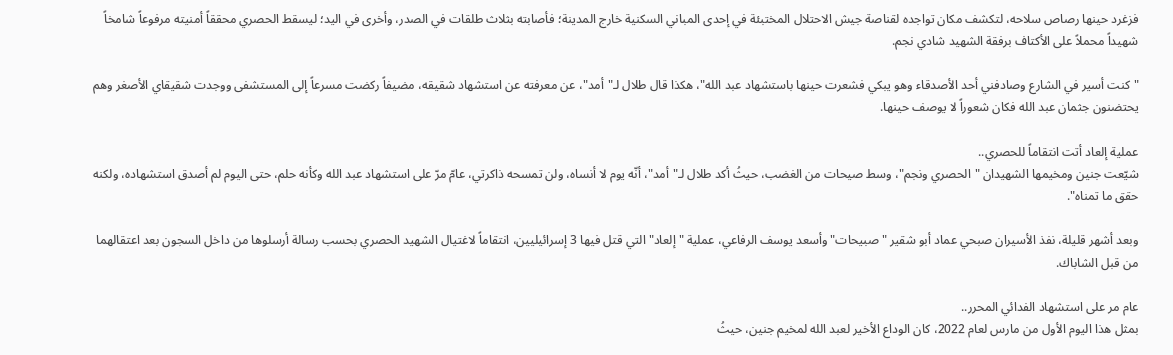فزغرد حينها رصاص سلاحه، لتكشف مكان تواجده لقناصة جيش الاحتلال المختبئة في إحدى المباني السكنية خارج المدينة؛ فأصابته بثلاث طلقات في الصدر، وأخرى في اليد؛ ليسقط الحصري محققاً أمنيته مرفوعاً شامخاً شهيداً محملاً على الأكتاف برفقة الشهيد شادي نجم.

"كنت أسير في الشارع وصادفني أحد الأصدقاء وهو يبكي فشعرت حينها باستشهاد عبد الله"، هكذا قال طلال لـ"أمد"، عن معرفته عن استشهاد شقيقه، مضيفاً ركضت مسرعاً إلى المستشفى ووجدت شقيقاي الأصغر وهم يحتضنون جثمان عبد الله فكان شعوراً لا يوصف حينها.

عملية إلعاد أتت انتقاماً للحصري..
شيّعت جنين ومخيمها الشهيدان "الحصري ونجم"، وسط صيحات من الغضب، حيثُ أكد طلال لـ"أمد"، أنّه يوم لا أنساه، ولن تمسحه ذاكرتي، عامّ مرّ على استشهاد عبد الله وكأنه حلم، حتى اليوم لم أصدق استشهاده، ولكنه حقق ما تمناه".

وبعد أشهر قليلة، نفذ الأسيران صبحي عماد أبو شقير "صبيحات" وأسعد يوسف الرفاعي، عملية "إلعاد" التي قتل فيها 3 إسرائيليين، انتقاماً لاغتيال الشهيد الحصري بحسب رسالة أرسلوها من داخل السجون بعد اعتقالهما من قبل الشاباك.

عام مر على استشهاد الفدائي المحرر..
بمثل هذا اليوم الأول من مارس لعام 2022، كان الوداع الأخير لعبد الله لمخيم جنين، حيثُ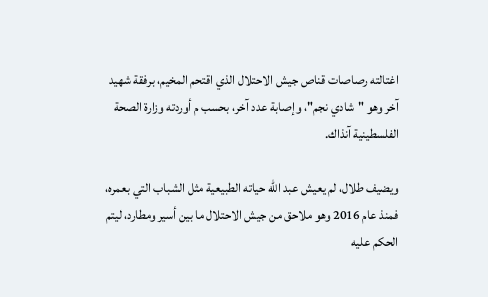اغتالته رصاصات قناص جيش الاحتلال الذي اقتحم المخيم، برفقة شهيد آخر وهو "شادي نجم"، وإصابة عدد آخر، بحسب م أوردته وزارة الصحة الفلسطينية آنذاك.

ويضيف طلال، لم يعيش عبد الله حياته الطبيعية مثل الشباب التي بعمره، فمنذ عام 2016 وهو ملاحق من جيش الاحتلال ما بين أسير ومطارد، ليتم الحكم عليه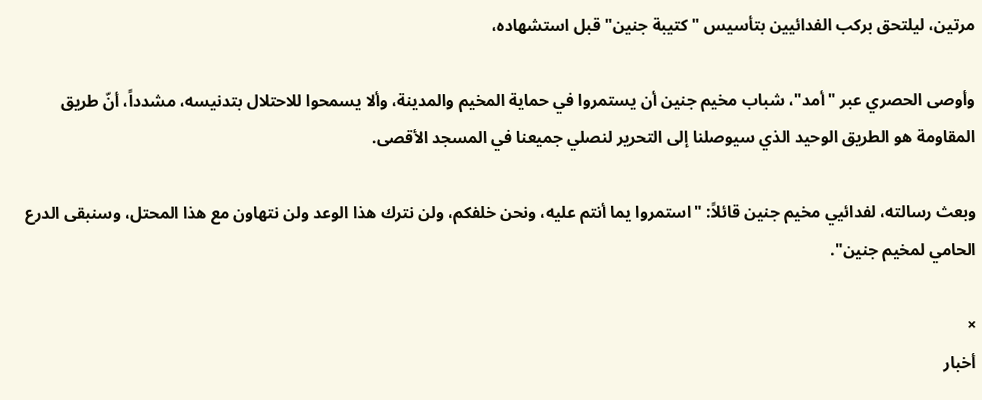مرتين، ليلتحق بركب الفدائيين بتأسيس "كتيبة جنين" قبل استشهاده،

وأوصى الحصري عبر "أمد"، شباب مخيم جنين أن يستمروا في حماية المخيم والمدينة، وألا يسمحوا للاحتلال بتدنيسه، مشدداً، أنّ طريق المقاومة هو الطريق الوحيد الذي سيوصلنا إلى التحرير لنصلي جميعنا في المسجد الأقصى.

وبعث رسالته، لفدائيي مخيم جنين قائلاً: "استمروا يما أنتم عليه، ونحن خلفكم، ولن نترك هذا الوعد ولن نتهاون مع هذا المحتل، وسنبقى الدرع الحامي لمخيم جنين".

×
أخبار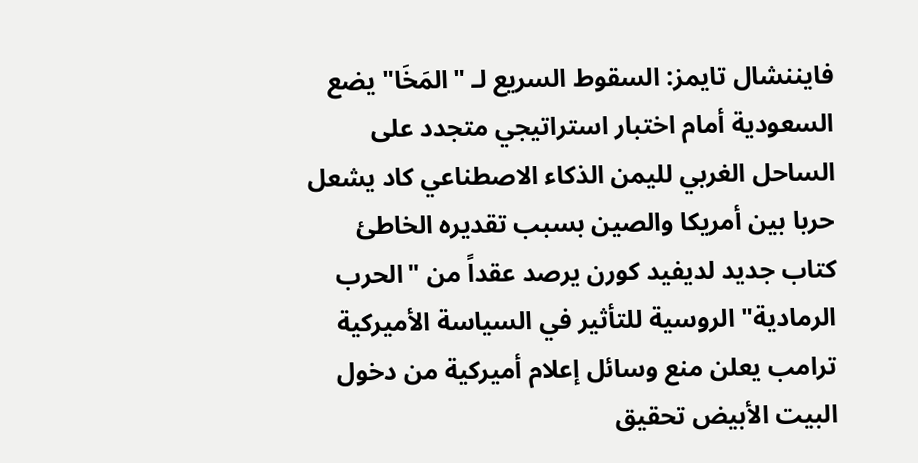فايننشال تايمز: السقوط السريع لـ "المَخَا" يضع السعودية أمام اختبار استراتيجي متجدد على الساحل الغربي لليمن الذكاء الاصطناعي كاد يشعل حربا بين أمريكا والصين بسبب تقديره الخاطئ كتاب جديد لديفيد كورن يرصد عقداً من "الحرب الرمادية" الروسية للتأثير في السياسة الأميركية ترامب يعلن منع وسائل إعلام أميركية من دخول البيت الأبيض تحقيق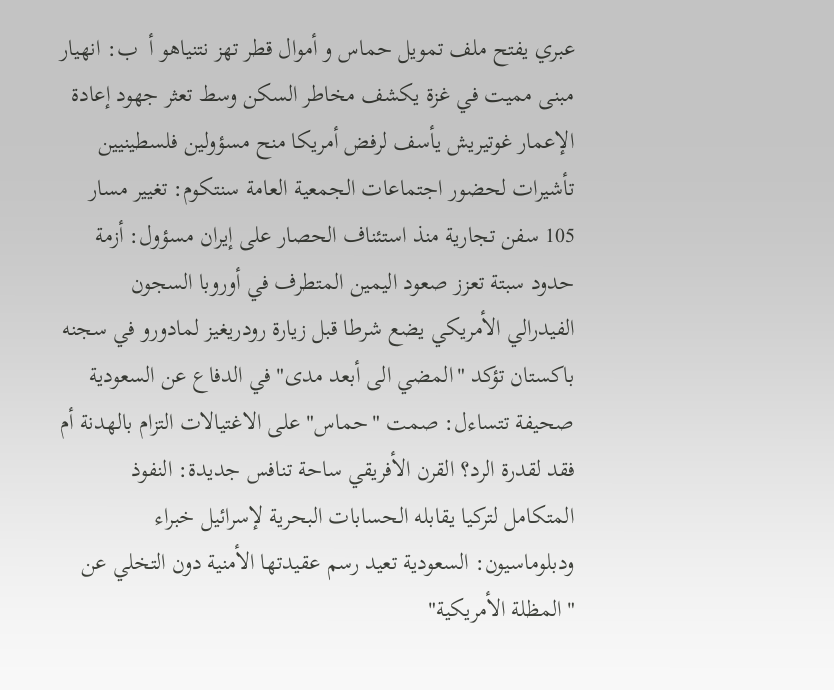عبري يفتح ملف تمويل حماس و أموال قطر تهز نتنياهو أ  ب: انهيار مبنى مميت في غزة يكشف مخاطر السكن وسط تعثر جهود إعادة الإعمار غوتيريش يأسف لرفض أمريكا منح مسؤولين فلسطينيين تأشيرات لحضور اجتماعات الجمعية العامة سنتكوم: تغيير مسار 105 سفن تجارية منذ استئناف الحصار على إيران مسؤول: أزمة حدود سبتة تعزز صعود اليمين المتطرف في أوروبا السجون الفيدرالي الأمريكي يضع شرطا قبل زيارة رودريغيز لمادورو في سجنه باكستان تؤكد "المضي الى أبعد مدى" في الدفاع عن السعودية صحيفة تتساءل: صمت "حماس" على الاغتيالات التزام بالهدنة أم فقد لقدرة الرد؟ القرن الأفريقي ساحة تنافس جديدة: النفوذ المتكامل لتركيا يقابله الحسابات البحرية لإسرائيل خبراء ودبلوماسيون: السعودية تعيد رسم عقيدتها الأمنية دون التخلي عن "المظلة الأمريكية"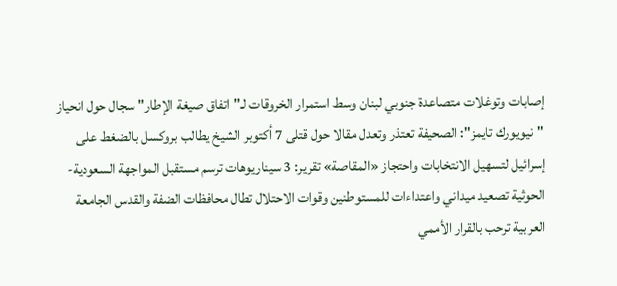إصابات وتوغلات متصاعدة جنوبي لبنان وسط استمرار الخروقات لـ"اتفاق صيغة الإطار" سجال حول انحياز "نيويورك تايمز": الصحيفة تعتذر وتعدل مقالا حول قتلى 7 أكتوبر الشيخ يطالب بروكسل بالضغط على إسرائيل لتسهيل الانتخابات واحتجاز «المقاصة» تقرير: 3 سيناريوهات ترسم مستقبل المواجهة السعودية-الحوثية تصعيد ميداني واعتداءات للمستوطنين وقوات الاحتلال تطال محافظات الضفة والقدس الجامعة العربية ترحب بالقرار الأممي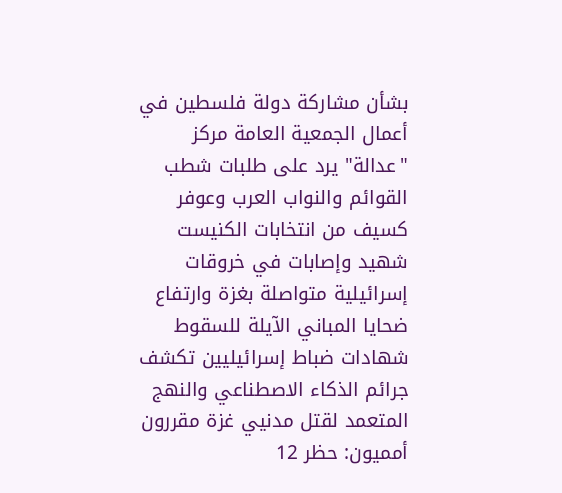بشأن مشاركة دولة فلسطين في أعمال الجمعية العامة مركز "عدالة" يرد على طلبات شطب القوائم والنواب العرب وعوفر كسيف من انتخابات الكنيست شهيد وإصابات في خروقات إسرائيلية متواصلة بغزة وارتفاع ضحايا المباني الآيلة للسقوط شهادات ضباط إسرائيليين تكشف جرائم الذكاء الاصطناعي والنهج المتعمد لقتل مدنيي غزة مقررون أمميون: حظر 12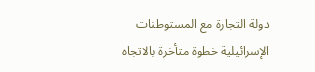دولة التجارة مع المستوطنات الإسرائيلية خطوة متأخرة بالاتجاه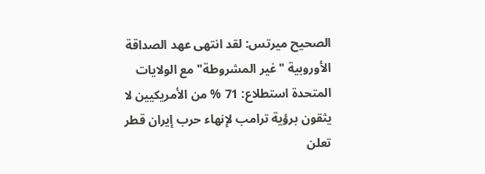الصحيح ميرتس: لقد انتهى عهد الصداقة الأوروبية "غير المشروطة" مع الولايات المتحدة استطلاع: 71 % من الأمريكيين لا يثقون برؤية ترامب لإنهاء حرب إيران قطر تعلن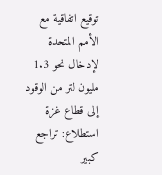توقيع اتفاقية مع الأمم المتحدة لإدخال نحو 1.3 مليون لتر من الوقود إلى قطاع غزة استطلاع: تراجع كبير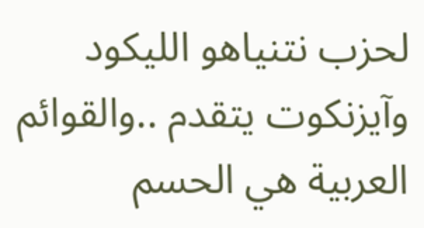لحزب نتنياهو الليكود وآيزنكوت يتقدم ..والقوائم العربية هي الحسم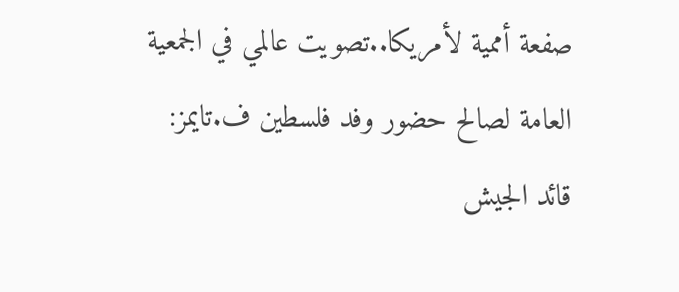صفعة أممية لأمريكا..تصويت عالمي في الجمعية العامة لصالح حضور وفد فلسطين ف.تايمز: قائد الجيش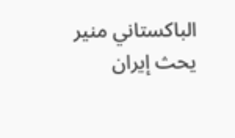الباكستاني منير يحث إيران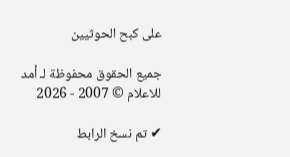على كبح الحوثيين

جميع الحقوق محفوظة لـ أمد للاعلام © 2007 - 2026

✔ تم نسخ الرابط